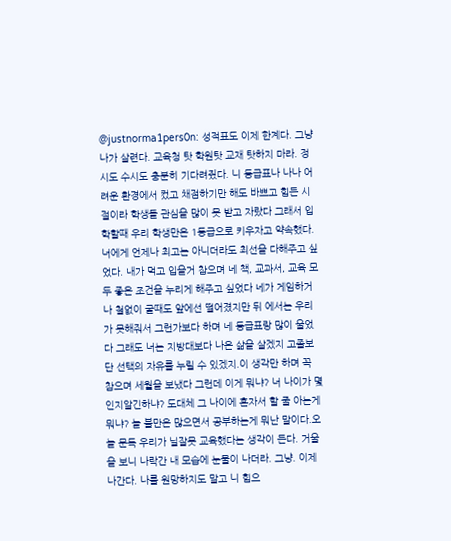@justnorma1pers0n: 성적표도 이제 한계다. 그냥 나가 살련다. 교육청 탓 학원탓 교재 탓하지 마라. 정시도 수시도 충분히 기다려줬다. 니 등급표나 나나 어려운 환경에서 컸고 채점하기만 해도 바쁘고 힘든 시절이라 학생들 관심을 많이 못 받고 자랐다 그래서 입학할때 우리 학생만은 1등급으로 키우자고 약속했다. 너에게 언제나 최고는 아니더라도 최선을 다해주고 싶었다. 내가 먹고 입을거 참으며 네 책, 교과서, 교육 모두 좋은 조건을 누리게 해주고 싶었다 네가 게임하거나 철없이 굴때도 앞에선 떨어졌지만 뒤 에서는 우리가 못해줘서 그런가보다 하며 네 등급표랑 많이 울었다 그래도 너는 지방대보다 나은 삶을 살겠지 고졸보단 선택의 자유를 누릴 수 있겠지.이 생각만 하며 꼭 참으며 세월을 보냈다 그런데 이게 뭐냐? 너 나이가 몇인지알긴하냐? 도대체 그 나이에 혼자서 할 줄 아는게 뭐냐? 늘 불만은 많으면서 공부하는게 뭐난 말이다.오늘 문득 우리가 닐잘못 교육했다는 생각이 든다. 거울을 보니 나락간 내 모습에 눈물이 나더라. 그냥. 이제 나간다. 나를 원망하지도 말고 니 힘으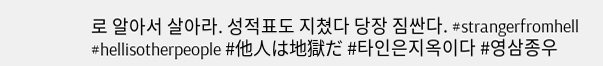로 알아서 살아라. 성적표도 지쳤다 당장 짐싼다. #strangerfromhell #hellisotherpeople #他人は地獄だ #타인은지옥이다 #영삼종우